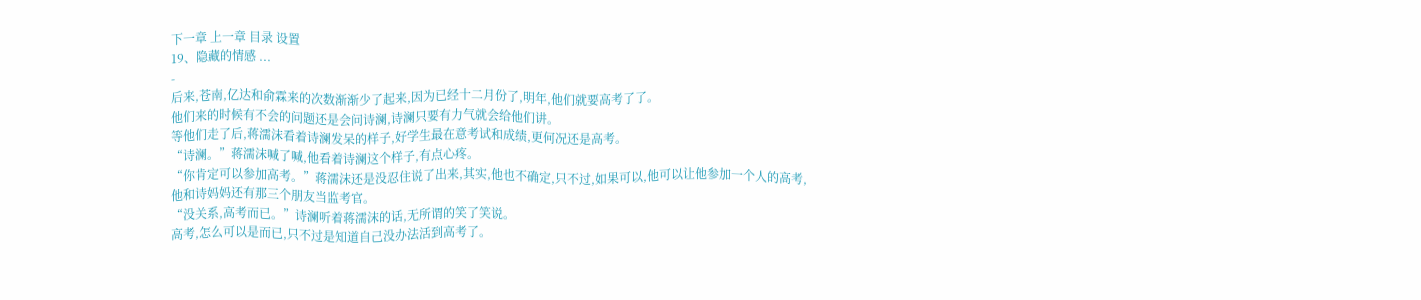下一章 上一章 目录 设置
19、隐藏的情感 ...
-
后来,苍南,亿达和俞霖来的次数渐渐少了起来,因为已经十二月份了,明年,他们就要高考了了。
他们来的时候有不会的问题还是会问诗澜,诗澜只要有力气就会给他们讲。
等他们走了后,蒋濡沫看着诗澜发呆的样子,好学生最在意考试和成绩,更何况还是高考。
“诗澜。”蒋濡沫喊了喊,他看着诗澜这个样子,有点心疼。
“你肯定可以参加高考。”蒋濡沫还是没忍住说了出来,其实,他也不确定,只不过,如果可以,他可以让他参加一个人的高考,他和诗妈妈还有那三个朋友当监考官。
“没关系,高考而已。”诗澜听着蒋濡沫的话,无所谓的笑了笑说。
高考,怎么可以是而已,只不过是知道自己没办法活到高考了。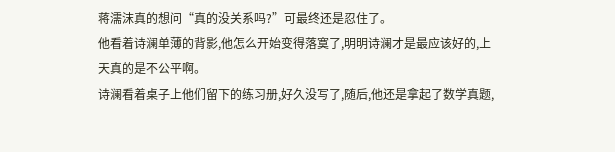蒋濡沫真的想问“真的没关系吗?”可最终还是忍住了。
他看着诗澜单薄的背影,他怎么开始变得落寞了,明明诗澜才是最应该好的,上天真的是不公平啊。
诗澜看着桌子上他们留下的练习册,好久没写了,随后,他还是拿起了数学真题,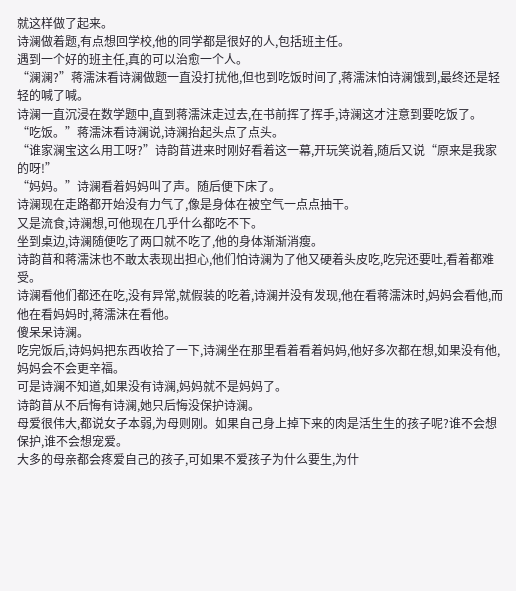就这样做了起来。
诗澜做着题,有点想回学校,他的同学都是很好的人,包括班主任。
遇到一个好的班主任,真的可以治愈一个人。
“澜澜?”蒋濡沫看诗澜做题一直没打扰他,但也到吃饭时间了,蒋濡沫怕诗澜饿到,最终还是轻轻的喊了喊。
诗澜一直沉浸在数学题中,直到蒋濡沫走过去,在书前挥了挥手,诗澜这才注意到要吃饭了。
“吃饭。”蒋濡沫看诗澜说,诗澜抬起头点了点头。
“谁家澜宝这么用工呀?”诗韵苜进来时刚好看着这一幕,开玩笑说着,随后又说“原来是我家的呀!”
“妈妈。”诗澜看着妈妈叫了声。随后便下床了。
诗澜现在走路都开始没有力气了,像是身体在被空气一点点抽干。
又是流食,诗澜想,可他现在几乎什么都吃不下。
坐到桌边,诗澜随便吃了两口就不吃了,他的身体渐渐消瘦。
诗韵苜和蒋濡沫也不敢太表现出担心,他们怕诗澜为了他又硬着头皮吃,吃完还要吐,看着都难受。
诗澜看他们都还在吃,没有异常,就假装的吃着,诗澜并没有发现,他在看蒋濡沫时,妈妈会看他,而他在看妈妈时,蒋濡沫在看他。
傻呆呆诗澜。
吃完饭后,诗妈妈把东西收拾了一下,诗澜坐在那里看着看着妈妈,他好多次都在想,如果没有他,妈妈会不会更辛福。
可是诗澜不知道,如果没有诗澜,妈妈就不是妈妈了。
诗韵苜从不后悔有诗澜,她只后悔没保护诗澜。
母爱很伟大,都说女子本弱,为母则刚。如果自己身上掉下来的肉是活生生的孩子呢?谁不会想保护,谁不会想宠爱。
大多的母亲都会疼爱自己的孩子,可如果不爱孩子为什么要生,为什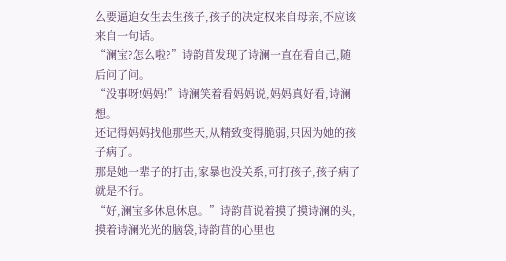么要逼迫女生去生孩子,孩子的决定权来自母亲,不应该来自一句话。
“澜宝?怎么啦?”诗韵苜发现了诗澜一直在看自己,随后问了问。
“没事呀!妈妈!”诗澜笑着看妈妈说,妈妈真好看,诗澜想。
还记得妈妈找他那些天,从精致变得脆弱,只因为她的孩子病了。
那是她一辈子的打击,家暴也没关系,可打孩子,孩子病了就是不行。
“好,澜宝多休息休息。”诗韵苜说着摸了摸诗澜的头,摸着诗澜光光的脑袋,诗韵苜的心里也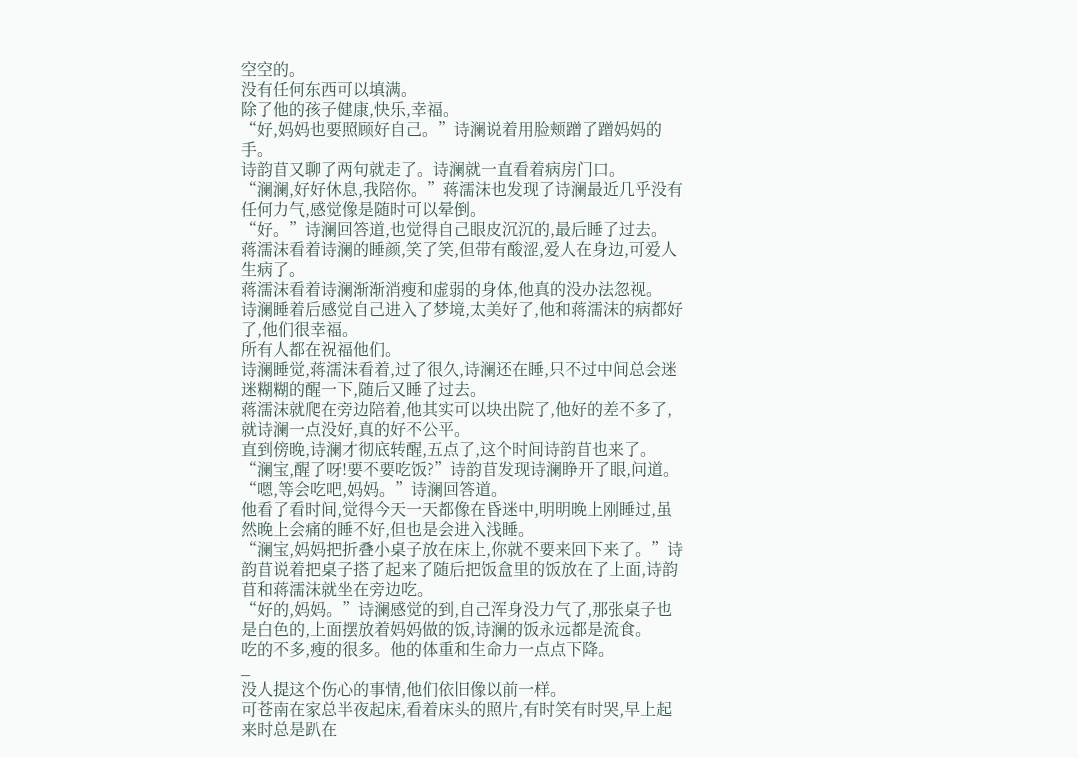空空的。
没有任何东西可以填满。
除了他的孩子健康,快乐,幸福。
“好,妈妈也要照顾好自己。”诗澜说着用脸颊蹭了蹭妈妈的手。
诗韵苜又聊了两句就走了。诗澜就一直看着病房门口。
“澜澜,好好休息,我陪你。”蒋濡沫也发现了诗澜最近几乎没有任何力气,感觉像是随时可以晕倒。
“好。”诗澜回答道,也觉得自己眼皮沉沉的,最后睡了过去。
蒋濡沫看着诗澜的睡颜,笑了笑,但带有酸涩,爱人在身边,可爱人生病了。
蒋濡沫看着诗澜渐渐消瘦和虚弱的身体,他真的没办法忽视。
诗澜睡着后感觉自己进入了梦境,太美好了,他和蒋濡沫的病都好了,他们很幸福。
所有人都在祝福他们。
诗澜睡觉,蒋濡沫看着,过了很久,诗澜还在睡,只不过中间总会迷迷糊糊的醒一下,随后又睡了过去。
蒋濡沫就爬在旁边陪着,他其实可以块出院了,他好的差不多了,就诗澜一点没好,真的好不公平。
直到傍晚,诗澜才彻底转醒,五点了,这个时间诗韵苜也来了。
“澜宝,醒了呀!要不要吃饭?”诗韵苜发现诗澜睁开了眼,问道。
“嗯,等会吃吧,妈妈。”诗澜回答道。
他看了看时间,觉得今天一天都像在昏迷中,明明晚上刚睡过,虽然晚上会痛的睡不好,但也是会进入浅睡。
“澜宝,妈妈把折叠小桌子放在床上,你就不要来回下来了。”诗韵苜说着把桌子搭了起来了随后把饭盒里的饭放在了上面,诗韵苜和蒋濡沫就坐在旁边吃。
“好的,妈妈。”诗澜感觉的到,自己浑身没力气了,那张桌子也是白色的,上面摆放着妈妈做的饭,诗澜的饭永远都是流食。
吃的不多,瘦的很多。他的体重和生命力一点点下降。
_
没人提这个伤心的事情,他们依旧像以前一样。
可苍南在家总半夜起床,看着床头的照片,有时笑有时哭,早上起来时总是趴在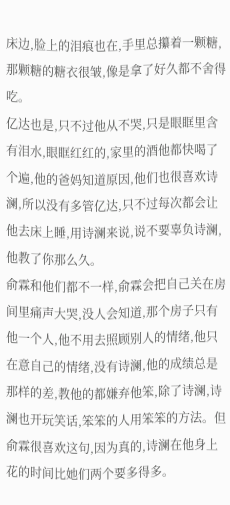床边,脸上的泪痕也在,手里总攥着一颗糖,那颗糖的糖衣很皱,像是拿了好久都不舍得吃。
亿达也是,只不过他从不哭,只是眼眶里含有泪水,眼眶红红的,家里的酒他都快喝了个遍,他的爸妈知道原因,他们也很喜欢诗澜,所以没有多管亿达,只不过每次都会让他去床上睡,用诗澜来说,说不要辜负诗澜,他教了你那么久。
俞霖和他们都不一样,俞霖会把自己关在房间里痛声大哭,没人会知道,那个房子只有他一个人,他不用去照顾别人的情绪,他只在意自己的情绪,没有诗澜,他的成绩总是那样的差,教他的都嫌弃他笨,除了诗澜,诗澜也开玩笑话,笨笨的人用笨笨的方法。但俞霖很喜欢这句,因为真的,诗澜在他身上花的时间比她们两个要多得多。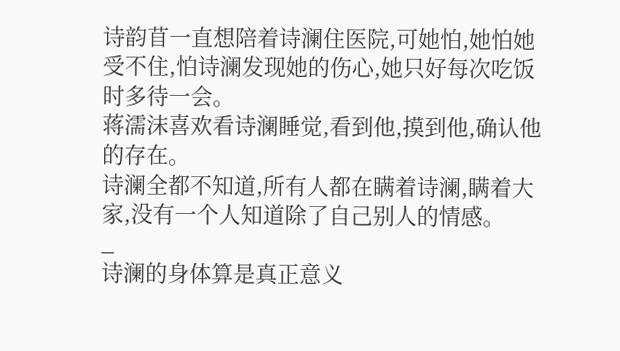诗韵苜一直想陪着诗澜住医院,可她怕,她怕她受不住,怕诗澜发现她的伤心,她只好每次吃饭时多待一会。
蒋濡沫喜欢看诗澜睡觉,看到他,摸到他,确认他的存在。
诗澜全都不知道,所有人都在瞒着诗澜,瞒着大家,没有一个人知道除了自己别人的情感。
_
诗澜的身体算是真正意义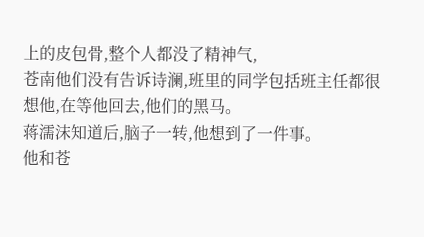上的皮包骨,整个人都没了精神气,
苍南他们没有告诉诗澜,班里的同学包括班主任都很想他,在等他回去,他们的黑马。
蒋濡沫知道后,脑子一转,他想到了一件事。
他和苍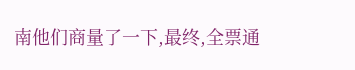南他们商量了一下,最终,全票通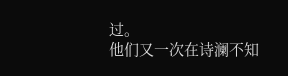过。
他们又一次在诗澜不知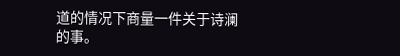道的情况下商量一件关于诗澜的事。